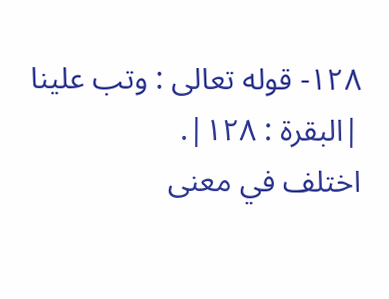١٢٨- قوله تعالى : وتب علينا |البقرة : ١٢٨|.
اختلف في معنى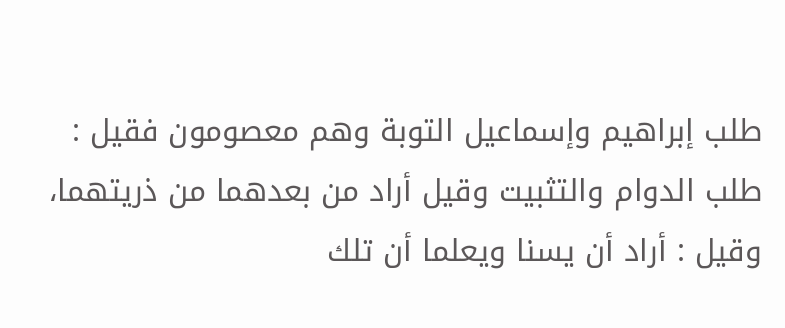طلب إبراهيم وإسماعيل التوبة وهم معصومون فقيل : طلب الدوام والتثبيت وقيل أراد من بعدهما من ذريتهما، وقيل : أراد أن يسنا ويعلما أن تلك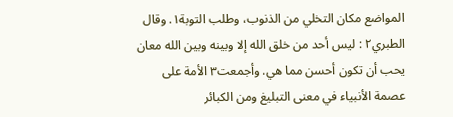المواضع مكان التخلي من الذنوب، وطلب التوبة١. وقال الطبري٢ : ليس أحد من خلق الله إلا وبينه وبين الله معان يحب أن تكون أحسن مما هي. وأجمعت٣ الأمة على عصمة الأنبياء في معنى التبليغ ومن الكبائر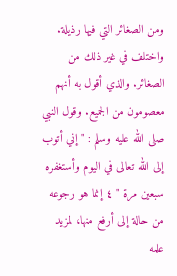ومن الصغائر التي فيها رذيلة. واختلف في غير ذلك من الصغائر. والذي أقول به أنهم معصومون من الجميع. وقول النبي صلى الله عليه وسلم : " إني أتوب إلى الله تعالى في اليوم وأستغفره سبعين مرة " ٤ إنما هو رجوعه من حالة إلى أرفع منها، لمزيد علمه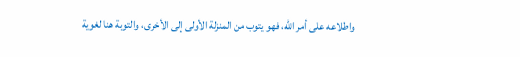واطلاعه على أمر الله، فهو يتوب من المنزلة الأولى إلى الأخرى، والتوبة هنا لغوية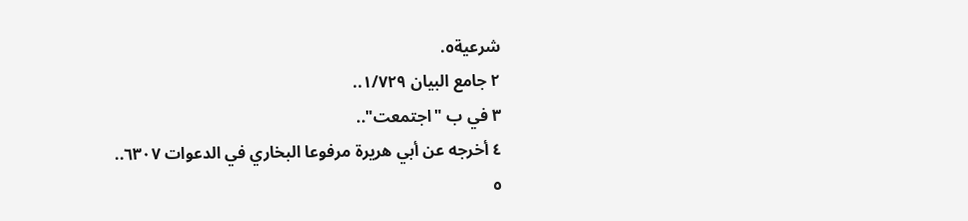شرعية٥.
٢ جامع البيان ١/٧٢٩..
٣ في ب "اجتمعت"..
٤ أخرجه عن أبي هريرة مرفوعا البخاري في الدعوات ٦٣٠٧..
٥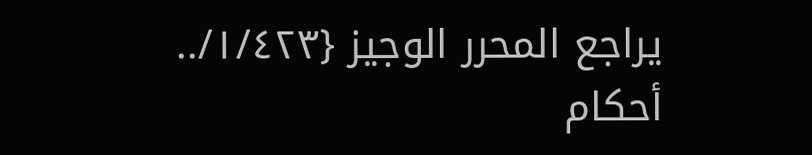يراجع المحرر الوجيز {١/٤٢٣/..
أحكام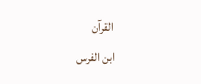القرآن
ابن الفرس